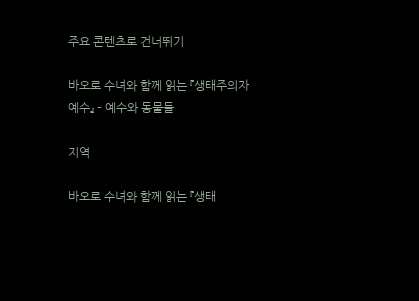주요 콘텐츠로 건너뛰기

바오로 수녀와 함께 읽는 『생태주의자 예수』 – 예수와 동물들

지역

바오로 수녀와 함께 읽는 『생태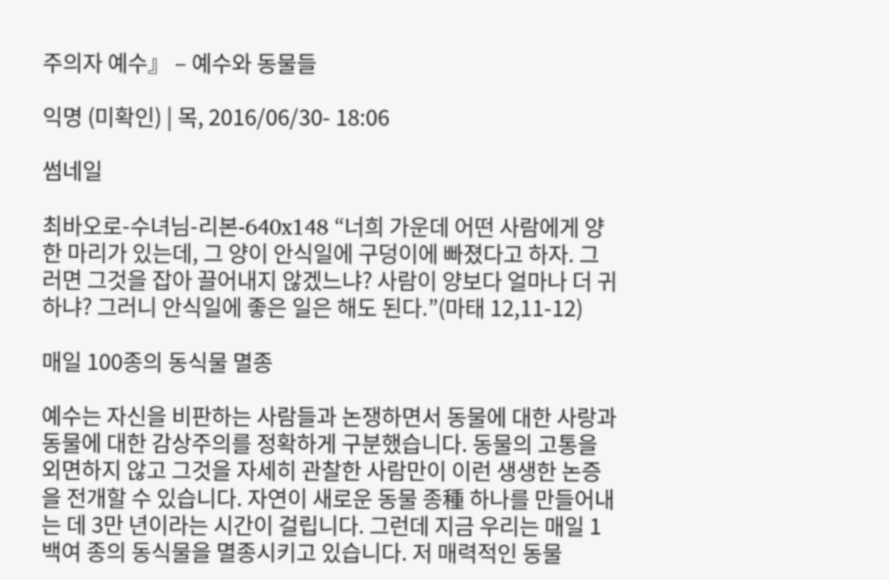주의자 예수』 – 예수와 동물들

익명 (미확인) | 목, 2016/06/30- 18:06

썸네일

최바오로-수녀님-리본-640x148 “너희 가운데 어떤 사람에게 양 한 마리가 있는데, 그 양이 안식일에 구덩이에 빠졌다고 하자. 그러면 그것을 잡아 끌어내지 않겠느냐? 사람이 양보다 얼마나 더 귀하냐? 그러니 안식일에 좋은 일은 해도 된다.”(마태 12,11-12)

매일 100종의 동식물 멸종

예수는 자신을 비판하는 사람들과 논쟁하면서 동물에 대한 사랑과 동물에 대한 감상주의를 정확하게 구분했습니다. 동물의 고통을 외면하지 않고 그것을 자세히 관찰한 사람만이 이런 생생한 논증을 전개할 수 있습니다. 자연이 새로운 동물 종種 하나를 만들어내는 데 3만 년이라는 시간이 걸립니다. 그런데 지금 우리는 매일 1백여 종의 동식물을 멸종시키고 있습니다. 저 매력적인 동물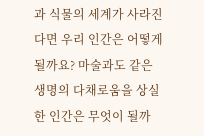과 식물의 세계가 사라진다면 우리 인간은 어떻게 될까요? 마술과도 같은 생명의 다채로움을 상실한 인간은 무엇이 될까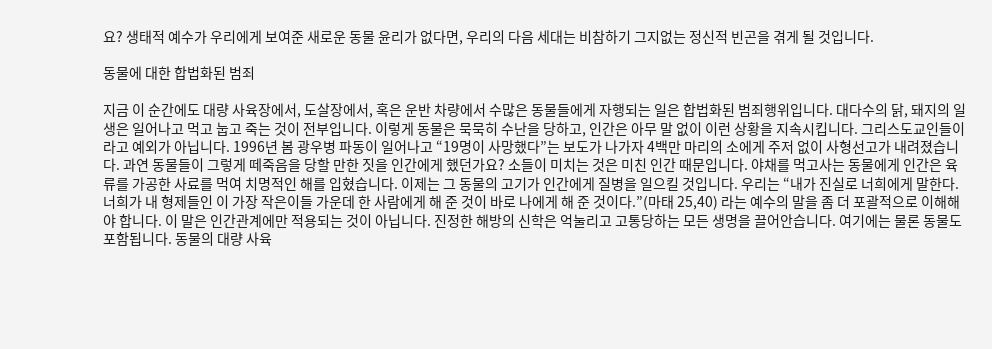요? 생태적 예수가 우리에게 보여준 새로운 동물 윤리가 없다면, 우리의 다음 세대는 비참하기 그지없는 정신적 빈곤을 겪게 될 것입니다.

동물에 대한 합법화된 범죄

지금 이 순간에도 대량 사육장에서, 도살장에서, 혹은 운반 차량에서 수많은 동물들에게 자행되는 일은 합법화된 범죄행위입니다. 대다수의 닭, 돼지의 일생은 일어나고 먹고 눕고 죽는 것이 전부입니다. 이렇게 동물은 묵묵히 수난을 당하고, 인간은 아무 말 없이 이런 상황을 지속시킵니다. 그리스도교인들이라고 예외가 아닙니다. 1996년 봄 광우병 파동이 일어나고 “19명이 사망했다”는 보도가 나가자 4백만 마리의 소에게 주저 없이 사형선고가 내려졌습니다. 과연 동물들이 그렇게 떼죽음을 당할 만한 짓을 인간에게 했던가요? 소들이 미치는 것은 미친 인간 때문입니다. 야채를 먹고사는 동물에게 인간은 육류를 가공한 사료를 먹여 치명적인 해를 입혔습니다. 이제는 그 동물의 고기가 인간에게 질병을 일으킬 것입니다. 우리는 “내가 진실로 너희에게 말한다. 너희가 내 형제들인 이 가장 작은이들 가운데 한 사람에게 해 준 것이 바로 나에게 해 준 것이다.”(마태 25,40) 라는 예수의 말을 좀 더 포괄적으로 이해해야 합니다. 이 말은 인간관계에만 적용되는 것이 아닙니다. 진정한 해방의 신학은 억눌리고 고통당하는 모든 생명을 끌어안습니다. 여기에는 물론 동물도 포함됩니다. 동물의 대량 사육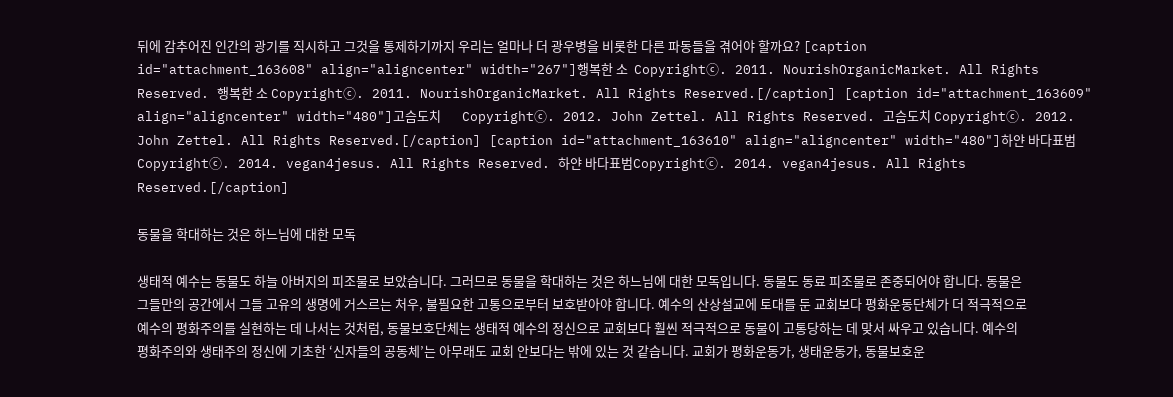뒤에 감추어진 인간의 광기를 직시하고 그것을 통제하기까지 우리는 얼마나 더 광우병을 비롯한 다른 파동들을 겪어야 할까요? [caption id="attachment_163608" align="aligncenter" width="267"]행복한 소  Copyrightⓒ. 2011. NourishOrganicMarket. All Rights Reserved. 행복한 소 Copyrightⓒ. 2011. NourishOrganicMarket. All Rights Reserved.[/caption] [caption id="attachment_163609" align="aligncenter" width="480"]고슴도치       Copyrightⓒ. 2012. John Zettel. All Rights Reserved. 고슴도치 Copyrightⓒ. 2012. John Zettel. All Rights Reserved.[/caption] [caption id="attachment_163610" align="aligncenter" width="480"]하얀 바다표범Copyrightⓒ. 2014. vegan4jesus. All Rights Reserved. 하얀 바다표범Copyrightⓒ. 2014. vegan4jesus. All Rights Reserved.[/caption]

동물을 학대하는 것은 하느님에 대한 모독

생태적 예수는 동물도 하늘 아버지의 피조물로 보았습니다. 그러므로 동물을 학대하는 것은 하느님에 대한 모독입니다. 동물도 동료 피조물로 존중되어야 합니다. 동물은 그들만의 공간에서 그들 고유의 생명에 거스르는 처우, 불필요한 고통으로부터 보호받아야 합니다. 예수의 산상설교에 토대를 둔 교회보다 평화운동단체가 더 적극적으로 예수의 평화주의를 실현하는 데 나서는 것처럼, 동물보호단체는 생태적 예수의 정신으로 교회보다 훨씬 적극적으로 동물이 고통당하는 데 맞서 싸우고 있습니다. 예수의 평화주의와 생태주의 정신에 기초한 ‘신자들의 공동체’는 아무래도 교회 안보다는 밖에 있는 것 같습니다. 교회가 평화운동가, 생태운동가, 동물보호운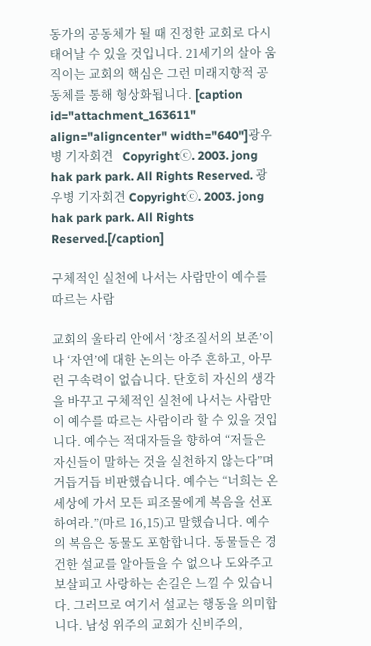동가의 공동체가 될 때 진정한 교회로 다시 태어날 수 있을 것입니다. 21세기의 살아 움직이는 교회의 핵심은 그런 미래지향적 공동체를 통해 형상화됩니다. [caption id="attachment_163611" align="aligncenter" width="640"]광우병 기자회견   Copyrightⓒ. 2003. jong hak park park. All Rights Reserved. 광우병 기자회견 Copyrightⓒ. 2003. jong hak park park. All Rights Reserved.[/caption]

구체적인 실천에 나서는 사람만이 예수를 따르는 사람

교회의 울타리 안에서 ‘창조질서의 보존’이나 ‘자연’에 대한 논의는 아주 흔하고, 아무런 구속력이 없습니다. 단호히 자신의 생각을 바꾸고 구체적인 실천에 나서는 사람만이 예수를 따르는 사람이라 할 수 있을 것입니다. 예수는 적대자들을 향하여 “저들은 자신들이 말하는 것을 실천하지 않는다”며 거듭거듭 비판했습니다. 예수는 “너희는 온 세상에 가서 모든 피조물에게 복음을 선포하여라.”(마르 16,15)고 말했습니다. 예수의 복음은 동물도 포함합니다. 동물들은 경건한 설교를 알아들을 수 없으나 도와주고 보살피고 사랑하는 손길은 느낄 수 있습니다. 그러므로 여기서 설교는 행동을 의미합니다. 남성 위주의 교회가 신비주의,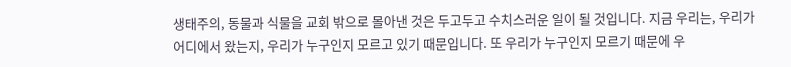생태주의, 동물과 식물을 교회 밖으로 몰아낸 것은 두고두고 수치스러운 일이 될 것입니다. 지금 우리는, 우리가 어디에서 왔는지, 우리가 누구인지 모르고 있기 때문입니다. 또 우리가 누구인지 모르기 때문에 우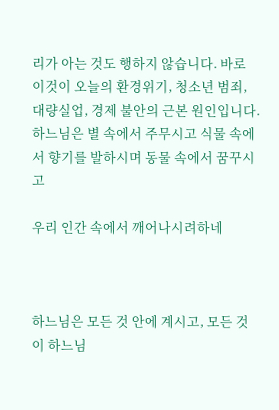리가 아는 것도 행하지 않습니다. 바로 이것이 오늘의 환경위기, 청소년 범죄, 대량실업, 경제 불안의 근본 원인입니다.
하느님은 별 속에서 주무시고 식물 속에서 향기를 발하시며 동물 속에서 꿈꾸시고

우리 인간 속에서 깨어나시려하네



하느님은 모든 것 안에 계시고, 모든 것이 하느님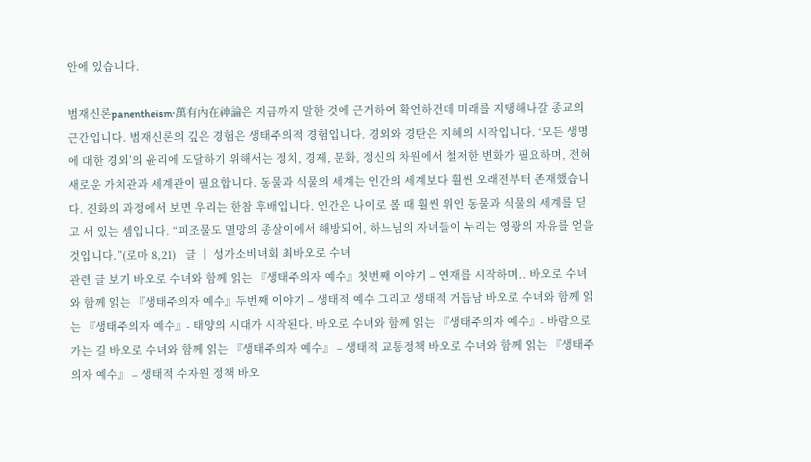안에 있습니다.

범재신론panentheism·萬有內在神論은 지금까지 말한 것에 근거하여 확언하건데 미래를 지탱해나갈 종교의 근간입니다. 범재신론의 깊은 경험은 생태주의적 경험입니다. 경외와 경탄은 지혜의 시작입니다. ‘모든 생명에 대한 경외’의 윤리에 도달하기 위해서는 정치, 경제, 문화, 정신의 차원에서 철저한 변화가 필요하며, 전혀 새로운 가치관과 세계관이 필요합니다. 동물과 식물의 세계는 인간의 세계보다 훨씬 오래전부터 존재했습니다. 진화의 과정에서 보면 우리는 한참 후배입니다. 인간은 나이로 볼 때 훨씬 위인 동물과 식물의 세계를 딛고 서 있는 셈입니다. “피조물도 멸망의 종살이에서 해방되어, 하느님의 자녀들이 누리는 영광의 자유를 얻을 것입니다.”(로마 8,21)   글 │ 성가소비녀회 최바오로 수녀
관련 글 보기 바오로 수녀와 함께 읽는 『생태주의자 예수』첫번째 이야기 – 연재를 시작하며.. 바오로 수녀와 함께 읽는 『생태주의자 예수』두번째 이야기 – 생태적 예수 그리고 생태적 거듭남 바오로 수녀와 함께 읽는 『생태주의자 예수』- 태양의 시대가 시작된다. 바오로 수녀와 함께 읽는 『생태주의자 예수』- 바람으로 가는 길 바오로 수녀와 함께 읽는 『생태주의자 예수』 – 생태적 교통정책 바오로 수녀와 함께 읽는 『생태주의자 예수』 – 생태적 수자원 정책 바오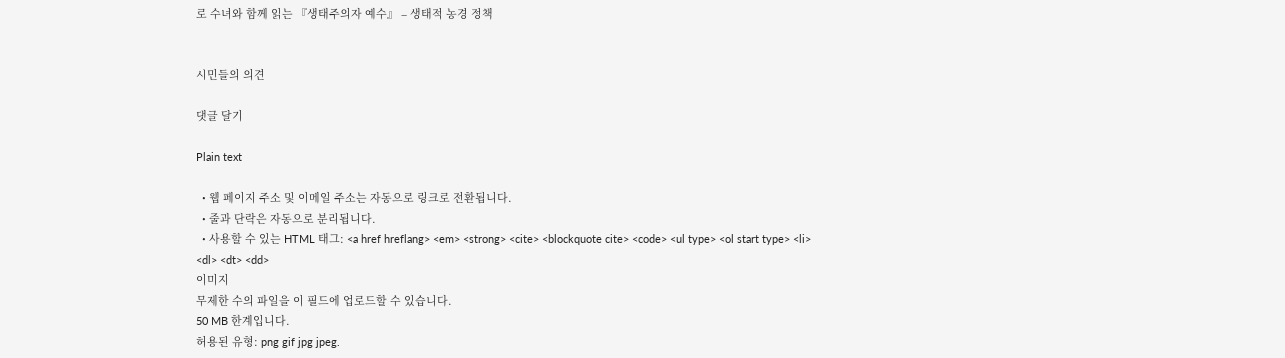로 수녀와 함께 읽는 『생태주의자 예수』 – 생태적 농경 정책


시민들의 의견

댓글 달기

Plain text

  • 웹 페이지 주소 및 이메일 주소는 자동으로 링크로 전환됩니다.
  • 줄과 단락은 자동으로 분리됩니다.
  • 사용할 수 있는 HTML 태그: <a href hreflang> <em> <strong> <cite> <blockquote cite> <code> <ul type> <ol start type> <li> <dl> <dt> <dd>
이미지
무제한 수의 파일을 이 필드에 업로드할 수 있습니다.
50 MB 한계입니다.
허용된 유형: png gif jpg jpeg.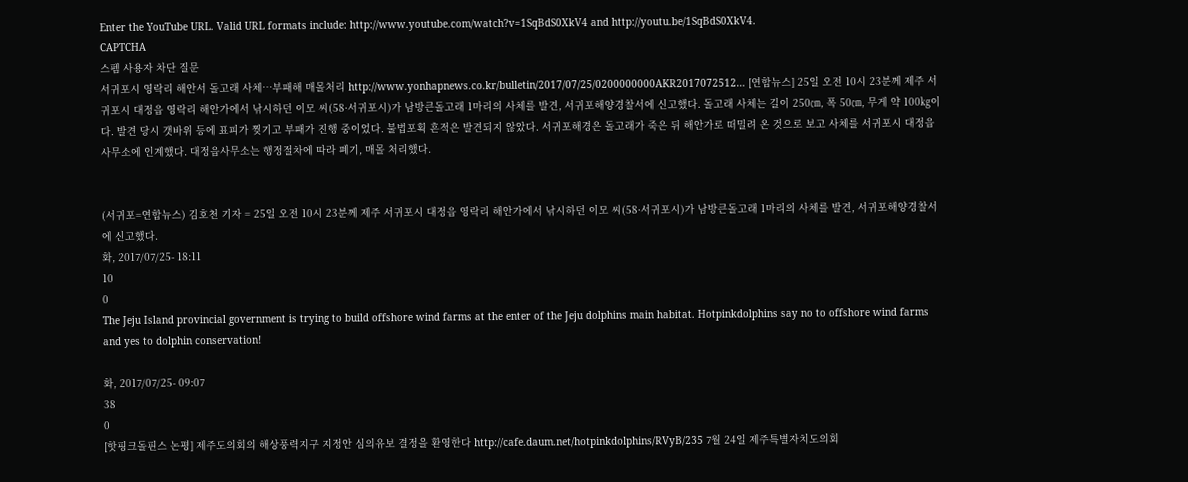Enter the YouTube URL. Valid URL formats include: http://www.youtube.com/watch?v=1SqBdS0XkV4 and http://youtu.be/1SqBdS0XkV4.
CAPTCHA
스펨 사용자 차단 질문
서귀포시 영락리 해안서 돌고래 사체…부패해 매몰처리 http://www.yonhapnews.co.kr/bulletin/2017/07/25/0200000000AKR2017072512… [연합뉴스] 25일 오전 10시 23분께 제주 서귀포시 대정읍 영락리 해안가에서 낚시하던 이모 씨(58·서귀포시)가 남방큰돌고래 1마리의 사체를 발견, 서귀포해양경찰서에 신고했다. 돌고래 사체는 길이 250㎝, 폭 50㎝, 무게 약 100㎏이다. 발견 당시 갯바위 등에 표피가 찢기고 부패가 진행 중이었다. 불법포획 흔적은 발견되지 않았다. 서귀포해경은 돌고래가 죽은 뒤 해안가로 떠밀려 온 것으로 보고 사체를 서귀포시 대정읍사무소에 인계했다. 대정읍사무소는 행정절차에 따라 폐기, 매몰 처리했다.


(서귀포=연합뉴스) 김호천 기자 = 25일 오전 10시 23분께 제주 서귀포시 대정읍 영락리 해안가에서 낚시하던 이모 씨(58·서귀포시)가 남방큰돌고래 1마리의 사체를 발견, 서귀포해양경찰서에 신고했다.
화, 2017/07/25- 18:11
10
0
The Jeju Island provincial government is trying to build offshore wind farms at the enter of the Jeju dolphins main habitat. Hotpinkdolphins say no to offshore wind farms and yes to dolphin conservation!

화, 2017/07/25- 09:07
38
0
[핫핑크돌핀스 논평] 제주도의회의 해상풍력지구 지정안 심의유보 결정을 환영한다 http://cafe.daum.net/hotpinkdolphins/RVyB/235 7월 24일 제주특별자치도의회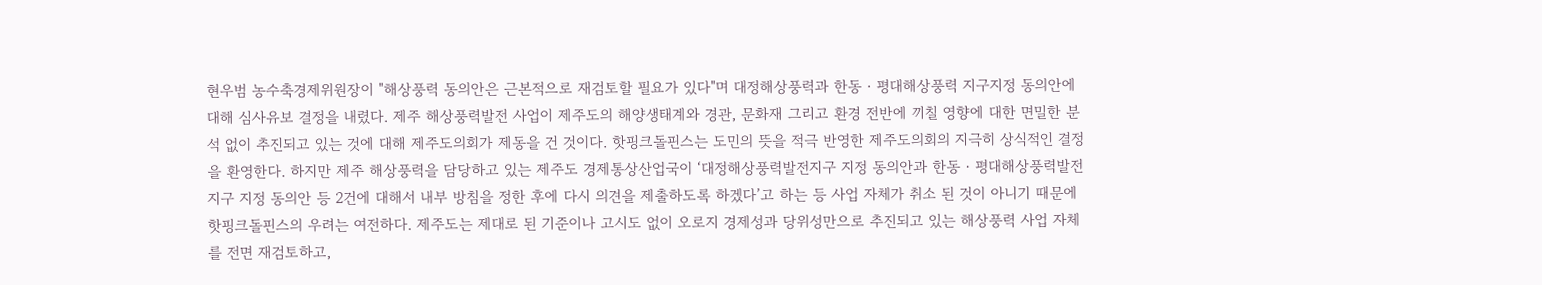현우범 농수축경제위원장이 "해상풍력 동의안은 근본적으로 재검토할 필요가 있다"며 대정해상풍력과 한동‧평대해상풍력 지구지정 동의안에 대해 심사유보 결정을 내렸다. 제주 해상풍력발전 사업이 제주도의 해양생태계와 경관, 문화재 그리고 환경 전반에 끼칠 영향에 대한 면밀한 분석 없이 추진되고 있는 것에 대해 제주도의회가 제동을 건 것이다. 핫핑크돌핀스는 도민의 뜻을 적극 반영한 제주도의회의 지극히 상식적인 결정을 환영한다. 하지만 제주 해상풍력을 담당하고 있는 제주도 경제통상산업국이 ‘대정해상풍력발전지구 지정 동의안과 한동‧평대해상풍력발전지구 지정 동의안 등 2건에 대해서 내부 방침을 정한 후에 다시 의견을 제출하도록 하겠다’고 하는 등 사업 자체가 취소 된 것이 아니기 때문에 핫핑크돌핀스의 우려는 여전하다. 제주도는 제대로 된 기준이나 고시도 없이 오로지 경제성과 당위성만으로 추진되고 있는 해상풍력 사업 자체를 전면 재검토하고,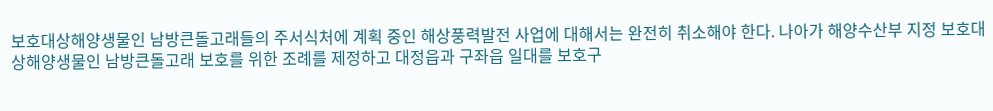보호대상해양생물인 남방큰돌고래들의 주서식처에 계획 중인 해상풍력발전 사업에 대해서는 완전히 취소해야 한다. 나아가 해양수산부 지정 보호대상해양생물인 남방큰돌고래 보호를 위한 조례를 제정하고 대정읍과 구좌읍 일대를 보호구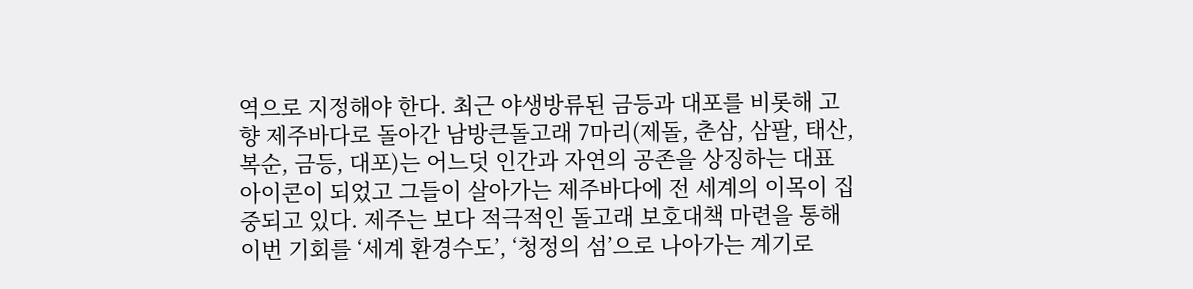역으로 지정해야 한다. 최근 야생방류된 금등과 대포를 비롯해 고향 제주바다로 돌아간 남방큰돌고래 7마리(제돌, 춘삼, 삼팔, 태산, 복순, 금등, 대포)는 어느덧 인간과 자연의 공존을 상징하는 대표 아이콘이 되었고 그들이 살아가는 제주바다에 전 세계의 이목이 집중되고 있다. 제주는 보다 적극적인 돌고래 보호대책 마련을 통해 이번 기회를 ‘세계 환경수도’, ‘청정의 섬’으로 나아가는 계기로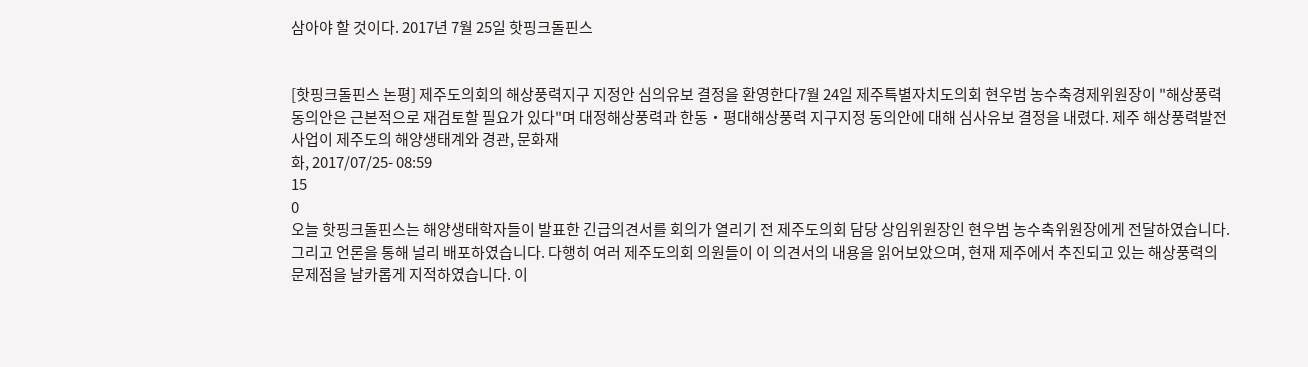삼아야 할 것이다. 2017년 7월 25일 핫핑크돌핀스


[핫핑크돌핀스 논평] 제주도의회의 해상풍력지구 지정안 심의유보 결정을 환영한다7월 24일 제주특별자치도의회 현우범 농수축경제위원장이 "해상풍력 동의안은 근본적으로 재검토할 필요가 있다"며 대정해상풍력과 한동‧평대해상풍력 지구지정 동의안에 대해 심사유보 결정을 내렸다. 제주 해상풍력발전 사업이 제주도의 해양생태계와 경관, 문화재
화, 2017/07/25- 08:59
15
0
오늘 핫핑크돌핀스는 해양생태학자들이 발표한 긴급의견서를 회의가 열리기 전 제주도의회 담당 상임위원장인 현우범 농수축위원장에게 전달하였습니다. 그리고 언론을 통해 널리 배포하였습니다. 다행히 여러 제주도의회 의원들이 이 의견서의 내용을 읽어보았으며, 현재 제주에서 추진되고 있는 해상풍력의 문제점을 날카롭게 지적하였습니다. 이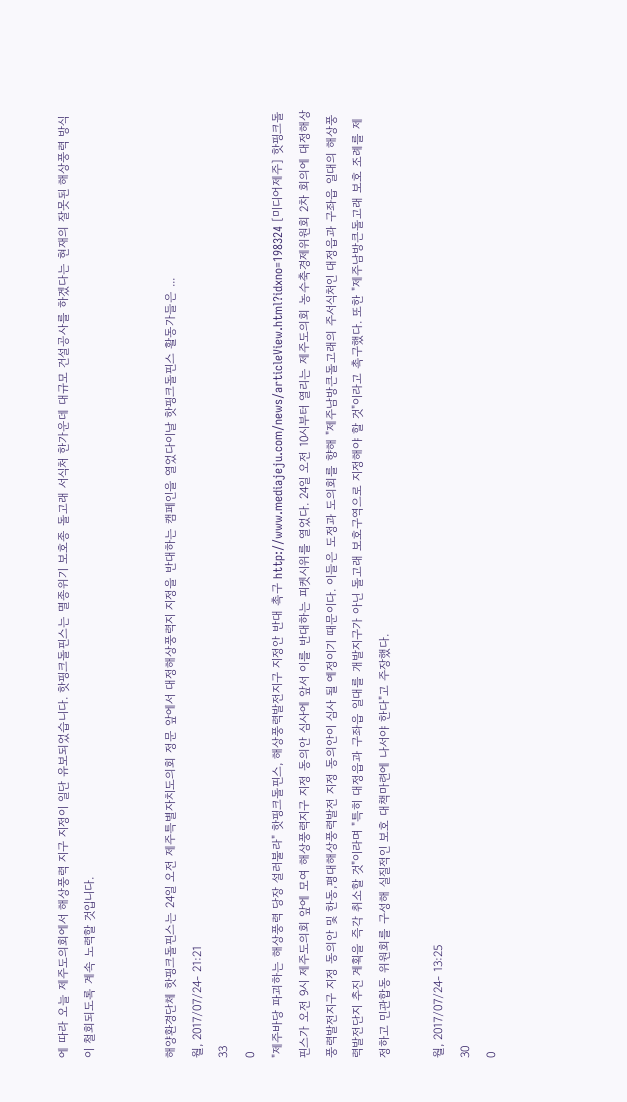에 따라 오늘 제주도의회에서 해상풍력 지구 지정이 일단 유보되었습니다. 핫핑크돌핀스는 멸종위기 보호종 돌고래 서식처 한가운데 대규모 건설공사를 하겠다는 현재의 잘못된 해상풍력 방식이 철회되도록 계속 노력할 것입니다.


해양환경단체 핫핑크돌핀스는 24일 오전 제주특별자치도의회 정문 앞에서 대정해상풍력지 지정을 반대하는 캠페인을 열었다이날 핫핑크돌핀스 활동가들은 ...
월, 2017/07/24- 21:21
33
0
"제주바당 파괴하는 해상풍력 당장 설러불라" 핫핑크돌핀스, 해상풍력발전지구 지정안 반대 촉구 http://www.mediajeju.com/news/articleView.html?idxno=198324 [미디어제주] 핫핑크돌핀스가 오전 9시 제주도의회 앞에 모여 해상풍력지구 지정 동의안 심사에 앞서 이를 반대하는 피켓시위를 열었다. 24일 오전 10시부터 열리는 제주도의회 농수축경제위원회 2차 회의에 대정해상풍력발전지구 지정 동의안 및 한동,평대해상풍력발전 지정 동의안이 심사 될 예정이기 때문이다. 이들은 도정과 도의회를 향해 "제주남방큰돌고래의 주서식처인 대정읍과 구좌읍 일대의 해상풍력발전단지 추진 계획을 즉각 취소할 것"이라며 "특히 대정읍과 구좌읍 일대를 개발지구가 아닌 돌고래 보호구역으로 지정해야 할 것"이라고 촉구했다. 또한 "제주남방큰돌고래 보호 조례를 제정하고 민관합동 위원회를 구성해 실질적인 보호 대책마련에 나서야 한다"고 주장했다.

월, 2017/07/24- 13:25
30
0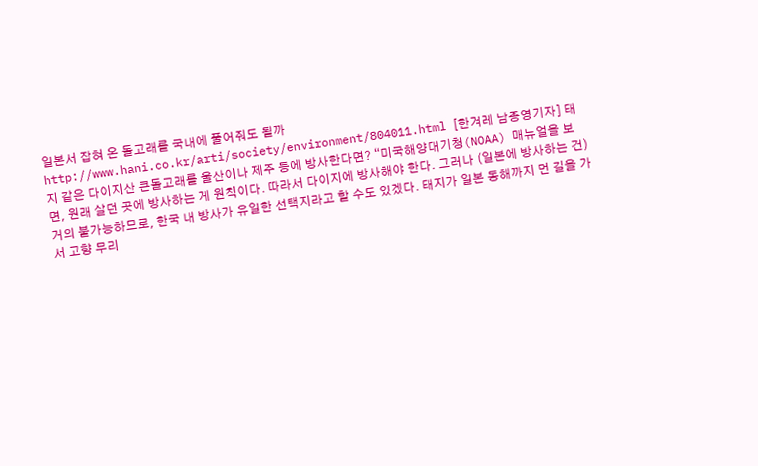일본서 잡혀 온 돌고래를 국내에 풀어줘도 될까 http://www.hani.co.kr/arti/society/environment/804011.html [한겨레 남종영기자] 태지 같은 다이지산 큰돌고래를 울산이나 제주 등에 방사한다면? “미국해양대기청(NOAA) 매뉴얼을 보면, 원래 살던 곳에 방사하는 게 원칙이다. 따라서 다이지에 방사해야 한다. 그러나 (일본에 방사하는 건) 거의 불가능하므로, 한국 내 방사가 유일한 선택지라고 할 수도 있겠다. 태지가 일본 동해까지 먼 길을 가서 고향 무리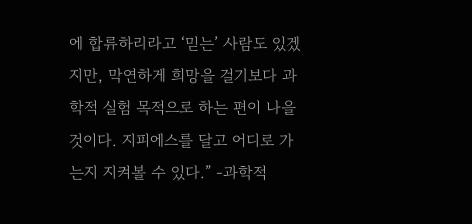에 합류하리라고 ‘믿는’ 사람도 있겠지만, 막연하게 희망을 걸기보다 과학적 실험 목적으로 하는 편이 나을 것이다. 지피에스를 달고 어디로 가는지 지켜볼 수 있다.” -과학적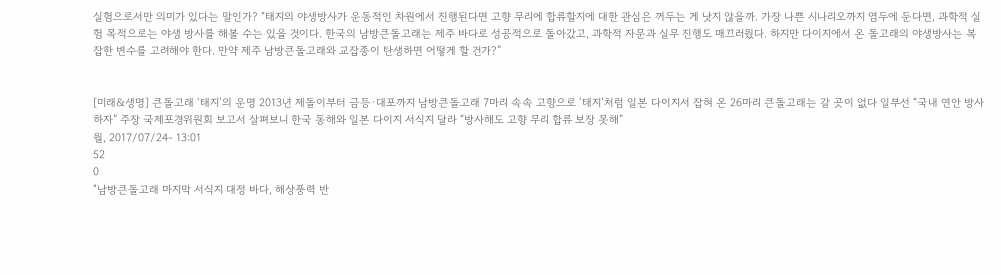실험으로서만 의미가 있다는 말인가? “태지의 야생방사가 운동적인 차원에서 진행된다면 고향 무리에 합류할지에 대한 관심은 꺼두는 게 낫지 않을까. 가장 나쁜 시나리오까지 염두에 둔다면, 과학적 실험 목적으로는 야생 방사를 해볼 수는 있을 것이다. 한국의 남방큰돌고래는 제주 바다로 성공적으로 돌아갔고, 과학적 자문과 실무 진행도 매끄러웠다. 하지만 다이지에서 온 돌고래의 야생방사는 복잡한 변수를 고려해야 한다. 만약 제주 남방큰돌고래와 교잡종이 탄생하면 어떻게 할 건가?”


[미래&생명] 큰돌고래 ‘태지’의 운명 2013년 제돌이부터 금등·대포까지 남방큰돌고래 7마리 속속 고향으로 ‘태지’처럼 일본 다이지서 잡혀 온 26마리 큰돌고래는 갈 곳이 없다 일부선 “국내 연안 방사하자” 주장 국제포경위원회 보고서 살펴보니 한국 동해와 일본 다이지 서식지 달라 “방사해도 고향 무리 합류 보장 못해”
월, 2017/07/24- 13:01
52
0
"남방큰돌고래 마지막 서식지 대정 바다, 해상풍력 반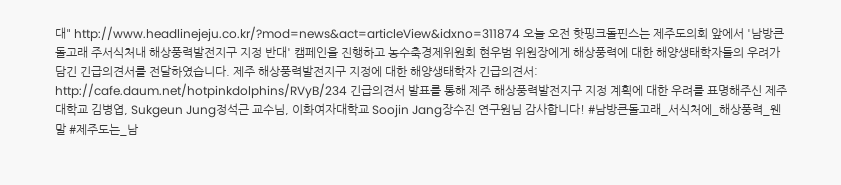대" http://www.headlinejeju.co.kr/?mod=news&act=articleView&idxno=311874 오늘 오전 핫핑크돌핀스는 제주도의회 앞에서 '남방큰돌고래 주서식처내 해상풍력발전지구 지정 반대' 캠페인을 진행하고 농수축경제위원회 현우범 위원장에게 해상풍력에 대한 해양생태학자들의 우려가 담긴 긴급의견서를 전달하였습니다. 제주 해상풍력발전지구 지정에 대한 해양생태학자 긴급의견서: http://cafe.daum.net/hotpinkdolphins/RVyB/234 긴급의견서 발표를 통해 제주 해상풍력발전지구 지정 계획에 대한 우려를 표명해주신 제주대학교 김병엽, Sukgeun Jung정석근 교수님, 이화여자대학교 Soojin Jang장수진 연구원님 감사합니다! #남방큰돌고래_서식처에_해상풍력_웬말 #제주도는_남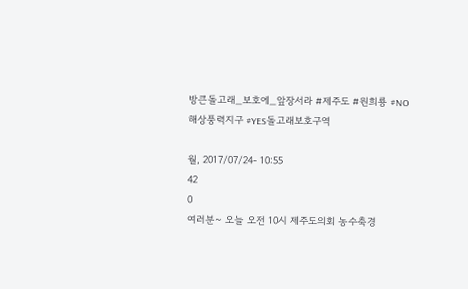방큰돌고래_보호에_앞장서라 #제주도 #원희룡 #NO해상풍력지구 #YES돌고래보호구역

월, 2017/07/24- 10:55
42
0
여러분~ 오늘 오전 10시 제주도의회 농수축경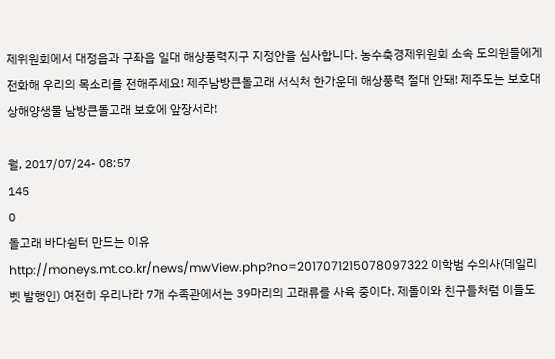제위원회에서 대정읍과 구좌읍 일대 해상풍력지구 지정안을 심사합니다. 농수축경제위원회 소속 도의원들에게 전화해 우리의 목소리를 전해주세요! 제주남방큰돌고래 서식처 한가운데 해상풍력 절대 안돼! 제주도는 보호대상해양생물 남방큰돌고래 보호에 앞장서라!

월, 2017/07/24- 08:57
145
0
돌고래 바다쉼터 만드는 이유 http://moneys.mt.co.kr/news/mwView.php?no=2017071215078097322 이학범 수의사(데일리벳 발행인) 여전히 우리나라 7개 수족관에서는 39마리의 고래류를 사육 중이다. 제돌이와 친구들처럼 이들도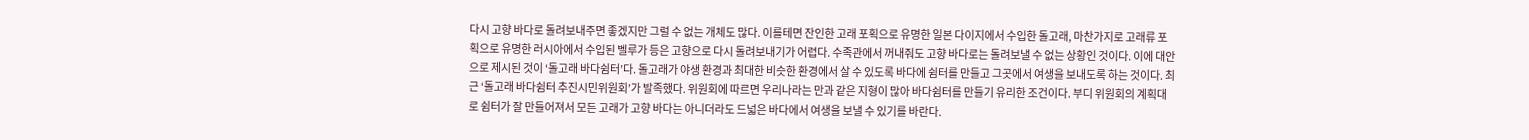다시 고향 바다로 돌려보내주면 좋겠지만 그럴 수 없는 개체도 많다. 이를테면 잔인한 고래 포획으로 유명한 일본 다이지에서 수입한 돌고래, 마찬가지로 고래류 포획으로 유명한 러시아에서 수입된 벨루가 등은 고향으로 다시 돌려보내기가 어렵다. 수족관에서 꺼내줘도 고향 바다로는 돌려보낼 수 없는 상황인 것이다. 이에 대안으로 제시된 것이 ‘돌고래 바다쉼터’다. 돌고래가 야생 환경과 최대한 비슷한 환경에서 살 수 있도록 바다에 쉼터를 만들고 그곳에서 여생을 보내도록 하는 것이다. 최근 ‘돌고래 바다쉼터 추진시민위원회’가 발족했다. 위원회에 따르면 우리나라는 만과 같은 지형이 많아 바다쉼터를 만들기 유리한 조건이다. 부디 위원회의 계획대로 쉼터가 잘 만들어져서 모든 고래가 고향 바다는 아니더라도 드넓은 바다에서 여생을 보낼 수 있기를 바란다.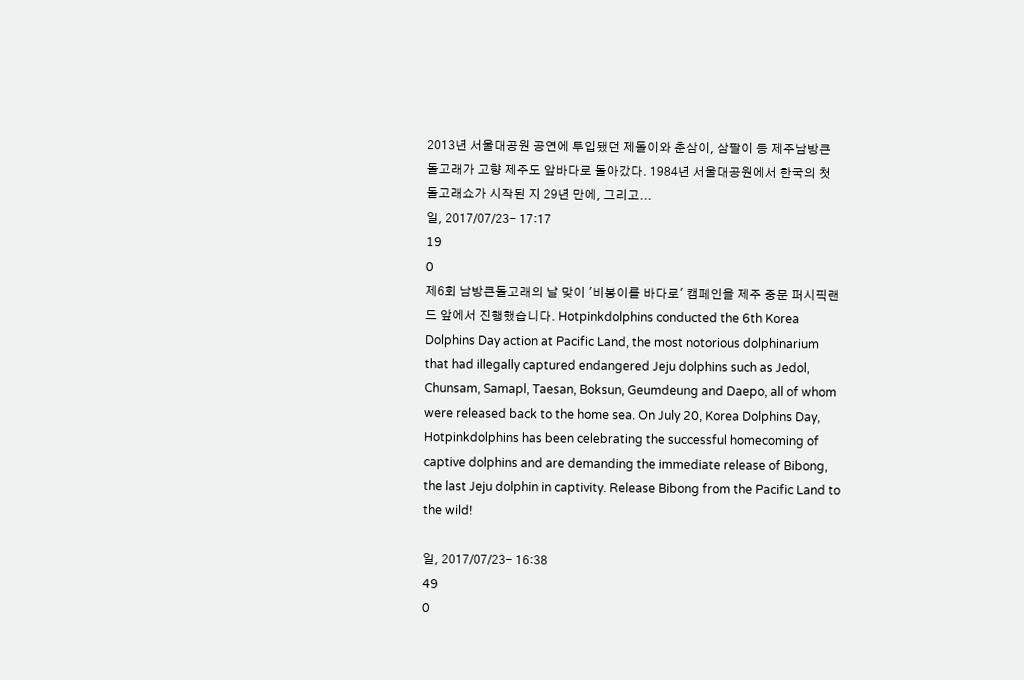2013년 서울대공원 공연에 투입됐던 제돌이와 춘삼이, 삼팔이 등 제주남방큰돌고래가 고향 제주도 앞바다로 돌아갔다. 1984년 서울대공원에서 한국의 첫 돌고래쇼가 시작된 지 29년 만에, 그리고...
일, 2017/07/23- 17:17
19
0
제6회 남방큰돌고래의 날 맞이 '비봉이를 바다로' 캠페인을 제주 중문 퍼시픽랜드 앞에서 진행했습니다. Hotpinkdolphins conducted the 6th Korea Dolphins Day action at Pacific Land, the most notorious dolphinarium that had illegally captured endangered Jeju dolphins such as Jedol, Chunsam, Samapl, Taesan, Boksun, Geumdeung and Daepo, all of whom were released back to the home sea. On July 20, Korea Dolphins Day, Hotpinkdolphins has been celebrating the successful homecoming of captive dolphins and are demanding the immediate release of Bibong, the last Jeju dolphin in captivity. Release Bibong from the Pacific Land to the wild!

일, 2017/07/23- 16:38
49
0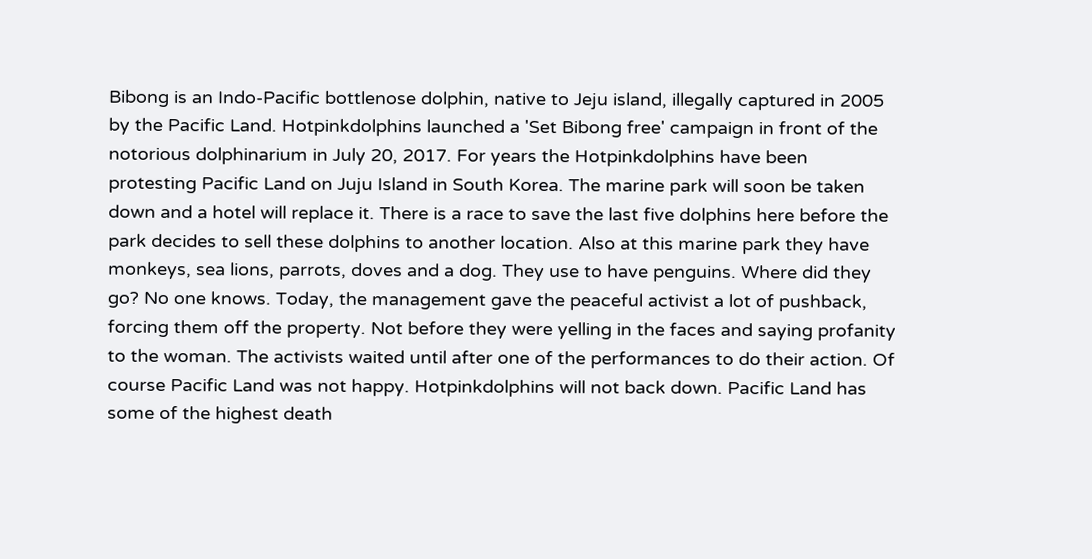Bibong is an Indo-Pacific bottlenose dolphin, native to Jeju island, illegally captured in 2005 by the Pacific Land. Hotpinkdolphins launched a 'Set Bibong free' campaign in front of the notorious dolphinarium in July 20, 2017. For years the Hotpinkdolphins have been protesting Pacific Land on Juju Island in South Korea. The marine park will soon be taken down and a hotel will replace it. There is a race to save the last five dolphins here before the park decides to sell these dolphins to another location. Also at this marine park they have monkeys, sea lions, parrots, doves and a dog. They use to have penguins. Where did they go? No one knows. Today, the management gave the peaceful activist a lot of pushback, forcing them off the property. Not before they were yelling in the faces and saying profanity to the woman. The activists waited until after one of the performances to do their action. Of course Pacific Land was not happy. Hotpinkdolphins will not back down. Pacific Land has some of the highest death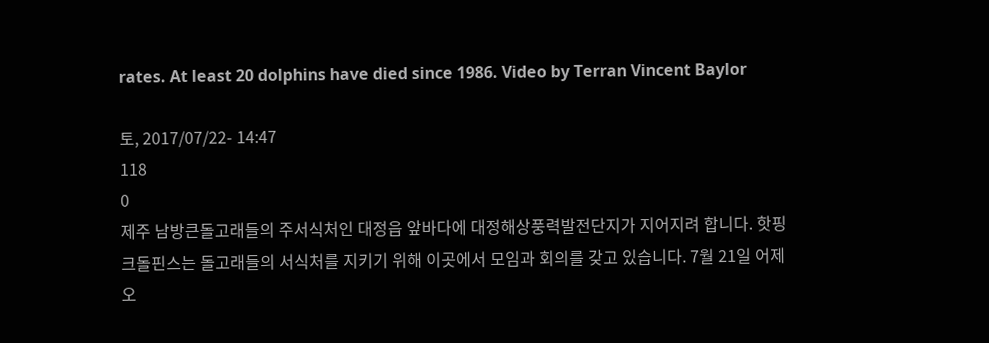rates. At least 20 dolphins have died since 1986. Video by Terran Vincent Baylor

토, 2017/07/22- 14:47
118
0
제주 남방큰돌고래들의 주서식처인 대정읍 앞바다에 대정해상풍력발전단지가 지어지려 합니다. 핫핑크돌핀스는 돌고래들의 서식처를 지키기 위해 이곳에서 모임과 회의를 갖고 있습니다. 7월 21일 어제 오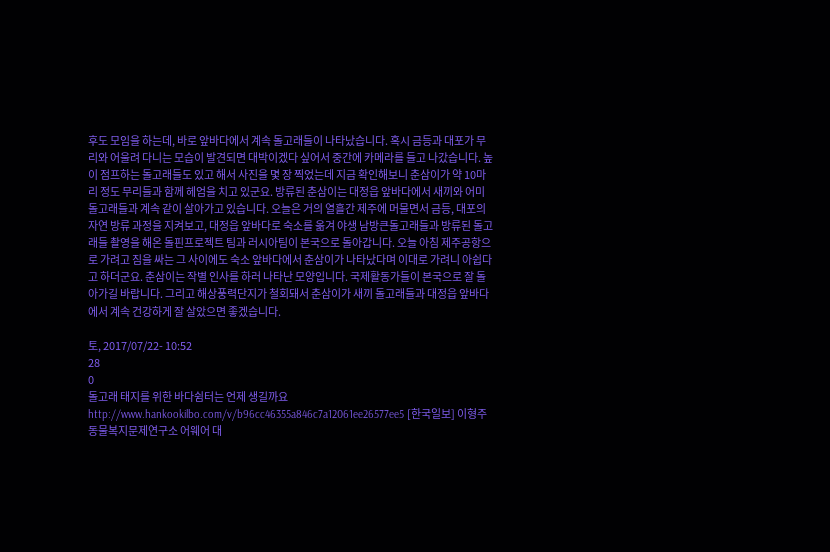후도 모임을 하는데, 바로 앞바다에서 계속 돌고래들이 나타났습니다. 혹시 금등과 대포가 무리와 어울려 다니는 모습이 발견되면 대박이겠다 싶어서 중간에 카메라를 들고 나갔습니다. 높이 점프하는 돌고래들도 있고 해서 사진을 몇 장 찍었는데 지금 확인해보니 춘삼이가 약 10마리 정도 무리들과 함께 헤엄을 치고 있군요. 방류된 춘삼이는 대정읍 앞바다에서 새끼와 어미 돌고래들과 계속 같이 살아가고 있습니다. 오늘은 거의 열흘간 제주에 머물면서 금등, 대포의 자연 방류 과정을 지켜보고, 대정읍 앞바다로 숙소를 옮겨 야생 남방큰돌고래들과 방류된 돌고래들 촬영을 해온 돌핀프로젝트 팀과 러시아팀이 본국으로 돌아갑니다. 오늘 아침 제주공항으로 가려고 짐을 싸는 그 사이에도 숙소 앞바다에서 춘삼이가 나타났다며 이대로 가려니 아쉽다고 하더군요. 춘삼이는 작별 인사를 하러 나타난 모양입니다. 국제활동가들이 본국으로 잘 돌아가길 바랍니다. 그리고 해상풍력단지가 철회돼서 춘삼이가 새끼 돌고래들과 대정읍 앞바다에서 계속 건강하게 잘 살았으면 좋겠습니다.

토, 2017/07/22- 10:52
28
0
돌고래 태지를 위한 바다쉼터는 언제 생길까요 http://www.hankookilbo.com/v/b96cc46355a846c7a12061ee26577ee5 [한국일보] 이형주 동물복지문제연구소 어웨어 대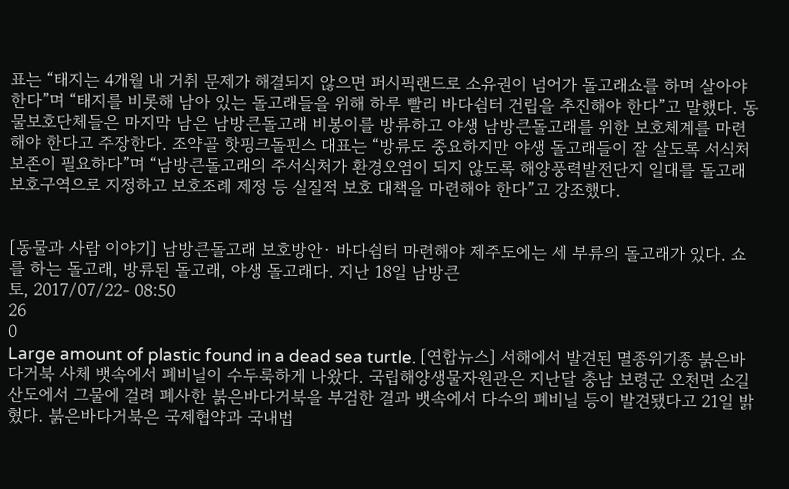표는 “태지는 4개월 내 거취 문제가 해결되지 않으면 퍼시픽랜드로 소유권이 넘어가 돌고래쇼를 하며 살아야 한다”며 “태지를 비롯해 남아 있는 돌고래들을 위해 하루 빨리 바다쉼터 건립을 추진해야 한다”고 말했다. 동물보호단체들은 마지막 남은 남방큰돌고래 비봉이를 방류하고 야생 남방큰돌고래를 위한 보호체계를 마련해야 한다고 주장한다. 조약골 핫핑크돌핀스 대표는 “방류도 중요하지만 야생 돌고래들이 잘 살도록 서식처 보존이 필요하다”며 “남방큰돌고래의 주서식처가 환경오염이 되지 않도록 해양풍력발전단지 일대를 돌고래 보호구역으로 지정하고 보호조례 제정 등 실질적 보호 대책을 마련해야 한다”고 강조했다.


[동물과 사람 이야기] 남방큰돌고래 보호방안· 바다쉼터 마련해야 제주도에는 세 부류의 돌고래가 있다. 쇼를 하는 돌고래, 방류된 돌고래, 야생 돌고래다. 지난 18일 남방큰
토, 2017/07/22- 08:50
26
0
Large amount of plastic found in a dead sea turtle. [연합뉴스] 서해에서 발견된 멸종위기종 붉은바다거북 사체 뱃속에서 폐비닐이 수두룩하게 나왔다. 국립해양생물자원관은 지난달 충남 보령군 오천면 소길산도에서 그물에 걸려 폐사한 붉은바다거북을 부검한 결과 뱃속에서 다수의 폐비닐 등이 발견됐다고 21일 밝혔다. 붉은바다거북은 국제협약과 국내법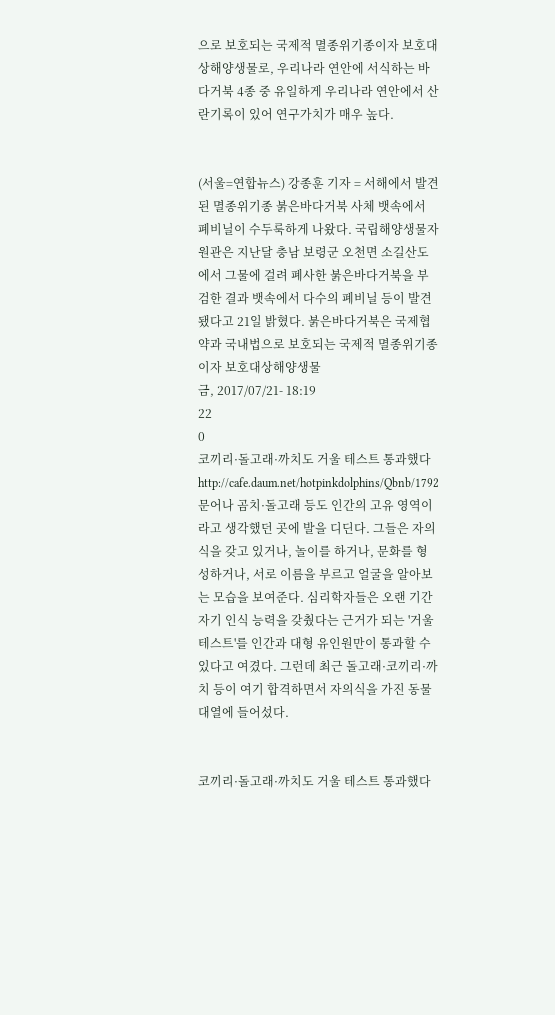으로 보호되는 국제적 멸종위기종이자 보호대상해양생물로, 우리나라 연안에 서식하는 바다거북 4종 중 유일하게 우리나라 연안에서 산란기록이 있어 연구가치가 매우 높다.


(서울=연합뉴스) 강종훈 기자 = 서해에서 발견된 멸종위기종 붉은바다거북 사체 뱃속에서 폐비닐이 수두룩하게 나왔다. 국립해양생물자원관은 지난달 충남 보령군 오천면 소길산도에서 그물에 걸려 폐사한 붉은바다거북을 부검한 결과 뱃속에서 다수의 폐비닐 등이 발견됐다고 21일 밝혔다. 붉은바다거북은 국제협약과 국내법으로 보호되는 국제적 멸종위기종이자 보호대상해양생물
금, 2017/07/21- 18:19
22
0
코끼리·돌고래·까치도 거울 테스트 통과했다 http://cafe.daum.net/hotpinkdolphins/Qbnb/1792 문어나 곰치·돌고래 등도 인간의 고유 영역이라고 생각했던 곳에 발을 디딘다. 그들은 자의식을 갖고 있거나, 놀이를 하거나, 문화를 형성하거나, 서로 이름을 부르고 얼굴을 알아보는 모습을 보여준다. 심리학자들은 오랜 기간 자기 인식 능력을 갖췄다는 근거가 되는 '거울 테스트'를 인간과 대형 유인원만이 통과할 수 있다고 여겼다. 그런데 최근 돌고래·코끼리·까치 등이 여기 합격하면서 자의식을 가진 동물 대열에 들어섰다.


코끼리·돌고래·까치도 거울 테스트 통과했다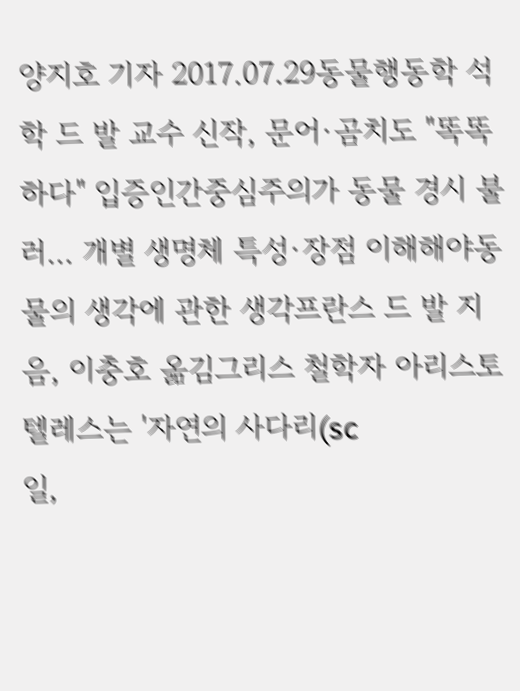양지호 기자 2017.07.29동물행동학 석학 드 발 교수 신작, 문어·곰치도 "똑똑하다" 입증인간중심주의가 동물 경시 불러… 개별 생명체 특성·장점 이해해야동물의 생각에 관한 생각프란스 드 발 지음, 이충호 옮김그리스 철학자 아리스토텔레스는 '자연의 사다리(sc
일,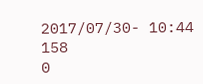2017/07/30- 10:44
158
0